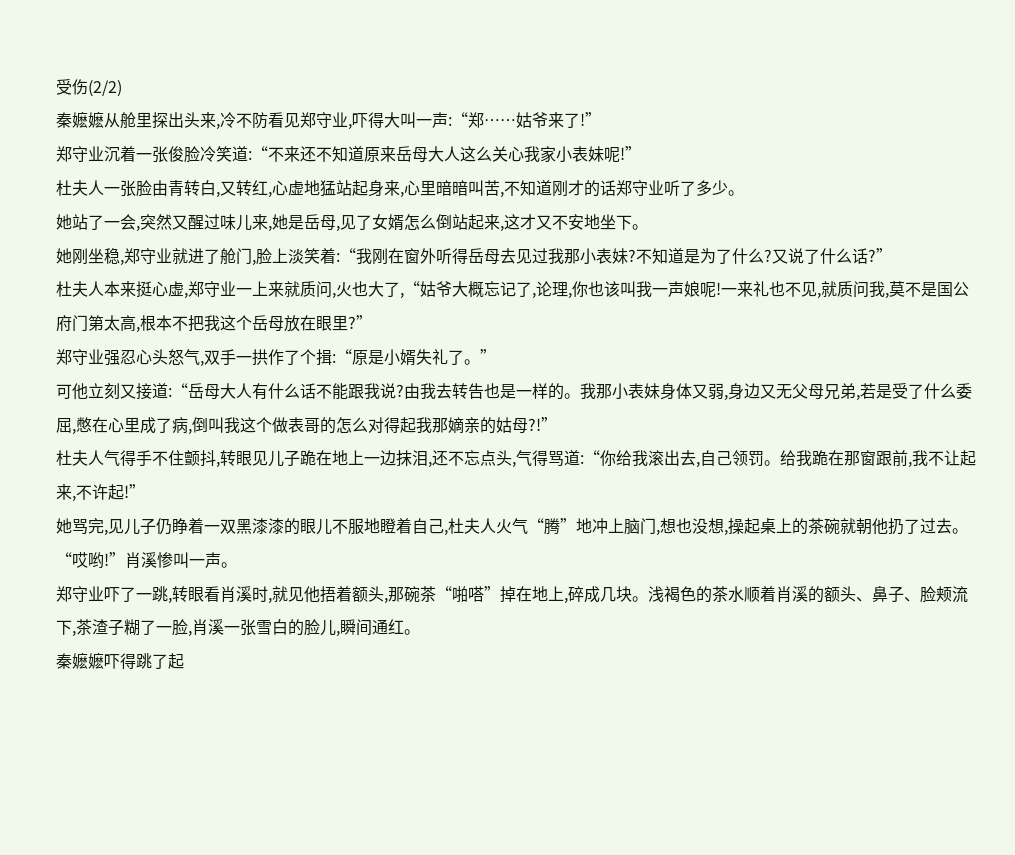受伤(2/2)
秦嬷嬷从舱里探出头来,冷不防看见郑守业,吓得大叫一声:“郑……姑爷来了!”
郑守业沉着一张俊脸冷笑道:“不来还不知道原来岳母大人这么关心我家小表妹呢!”
杜夫人一张脸由青转白,又转红,心虚地猛站起身来,心里暗暗叫苦,不知道刚才的话郑守业听了多少。
她站了一会,突然又醒过味儿来,她是岳母,见了女婿怎么倒站起来,这才又不安地坐下。
她刚坐稳,郑守业就进了舱门,脸上淡笑着:“我刚在窗外听得岳母去见过我那小表妹?不知道是为了什么?又说了什么话?”
杜夫人本来挺心虚,郑守业一上来就质问,火也大了,“姑爷大概忘记了,论理,你也该叫我一声娘呢!一来礼也不见,就质问我,莫不是国公府门第太高,根本不把我这个岳母放在眼里?”
郑守业强忍心头怒气,双手一拱作了个揖:“原是小婿失礼了。”
可他立刻又接道:“岳母大人有什么话不能跟我说?由我去转告也是一样的。我那小表妹身体又弱,身边又无父母兄弟,若是受了什么委屈,憋在心里成了病,倒叫我这个做表哥的怎么对得起我那嫡亲的姑母?!”
杜夫人气得手不住颤抖,转眼见儿子跪在地上一边抹泪,还不忘点头,气得骂道:“你给我滚出去,自己领罚。给我跪在那窗跟前,我不让起来,不许起!”
她骂完,见儿子仍睁着一双黑漆漆的眼儿不服地瞪着自己,杜夫人火气“腾”地冲上脑门,想也没想,操起桌上的茶碗就朝他扔了过去。
“哎哟!”肖溪惨叫一声。
郑守业吓了一跳,转眼看肖溪时,就见他捂着额头,那碗茶“啪嗒”掉在地上,碎成几块。浅褐色的茶水顺着肖溪的额头、鼻子、脸颊流下,茶渣子糊了一脸,肖溪一张雪白的脸儿,瞬间通红。
秦嬷嬷吓得跳了起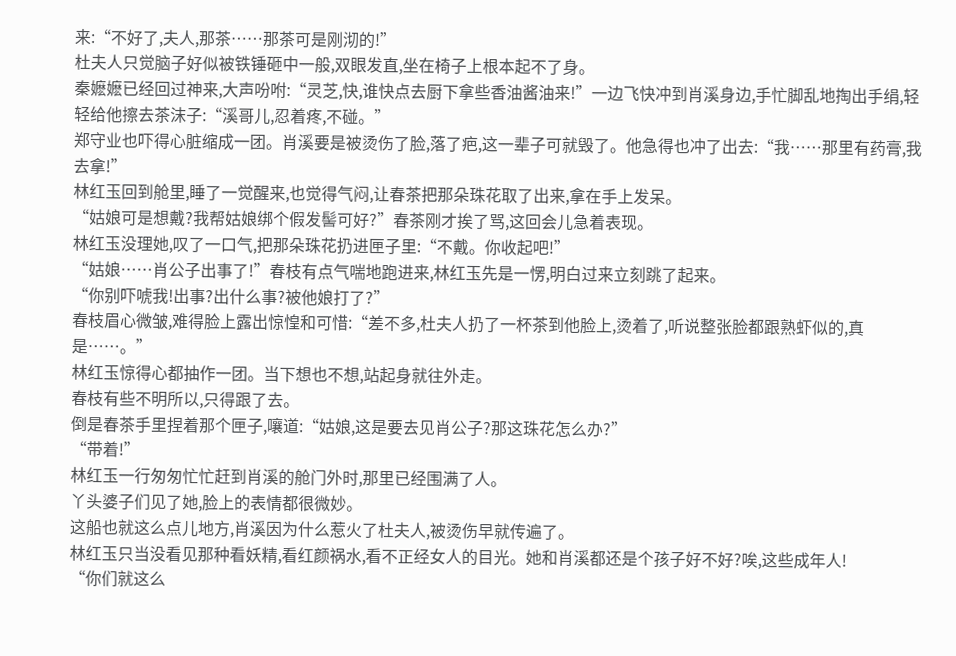来:“不好了,夫人,那茶……那茶可是刚沏的!”
杜夫人只觉脑子好似被铁锤砸中一般,双眼发直,坐在椅子上根本起不了身。
秦嬷嬷已经回过神来,大声吩咐:“灵芝,快,谁快点去厨下拿些香油酱油来!”一边飞快冲到肖溪身边,手忙脚乱地掏出手绢,轻轻给他擦去茶沫子:“溪哥儿,忍着疼,不碰。”
郑守业也吓得心脏缩成一团。肖溪要是被烫伤了脸,落了疤,这一辈子可就毁了。他急得也冲了出去:“我……那里有药膏,我去拿!”
林红玉回到舱里,睡了一觉醒来,也觉得气闷,让春茶把那朵珠花取了出来,拿在手上发呆。
“姑娘可是想戴?我帮姑娘绑个假发髻可好?”春茶刚才挨了骂,这回会儿急着表现。
林红玉没理她,叹了一口气,把那朵珠花扔进匣子里:“不戴。你收起吧!”
“姑娘……肖公子出事了!”春枝有点气喘地跑进来,林红玉先是一愣,明白过来立刻跳了起来。
“你别吓唬我!出事?出什么事?被他娘打了?”
春枝眉心微皱,难得脸上露出惊惶和可惜:“差不多,杜夫人扔了一杯茶到他脸上,烫着了,听说整张脸都跟熟虾似的,真是……。”
林红玉惊得心都抽作一团。当下想也不想,站起身就往外走。
春枝有些不明所以,只得跟了去。
倒是春茶手里捏着那个匣子,嚷道:“姑娘,这是要去见肖公子?那这珠花怎么办?”
“带着!”
林红玉一行匆匆忙忙赶到肖溪的舱门外时,那里已经围满了人。
丫头婆子们见了她,脸上的表情都很微妙。
这船也就这么点儿地方,肖溪因为什么惹火了杜夫人,被烫伤早就传遍了。
林红玉只当没看见那种看妖精,看红颜祸水,看不正经女人的目光。她和肖溪都还是个孩子好不好?唉,这些成年人!
“你们就这么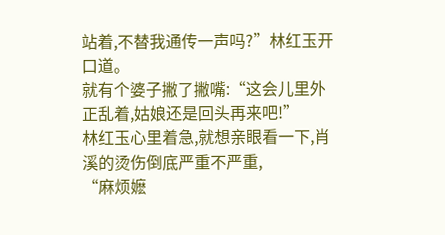站着,不替我通传一声吗?”林红玉开口道。
就有个婆子撇了撇嘴:“这会儿里外正乱着,姑娘还是回头再来吧!”
林红玉心里着急,就想亲眼看一下,肖溪的烫伤倒底严重不严重,
“麻烦嬷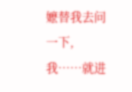嬷替我去问一下,我……就进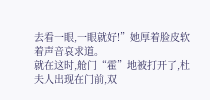去看一眼,一眼就好!”她厚着脸皮软着声音哀求道。
就在这时,舱门“霍”地被打开了,杜夫人出现在门前,双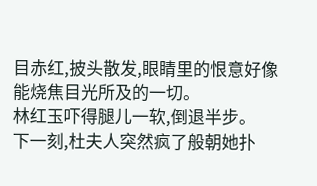目赤红,披头散发,眼睛里的恨意好像能烧焦目光所及的一切。
林红玉吓得腿儿一软,倒退半步。
下一刻,杜夫人突然疯了般朝她扑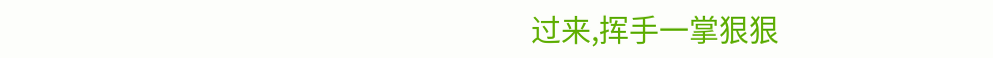过来,挥手一掌狠狠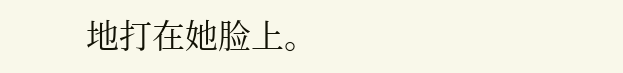地打在她脸上。